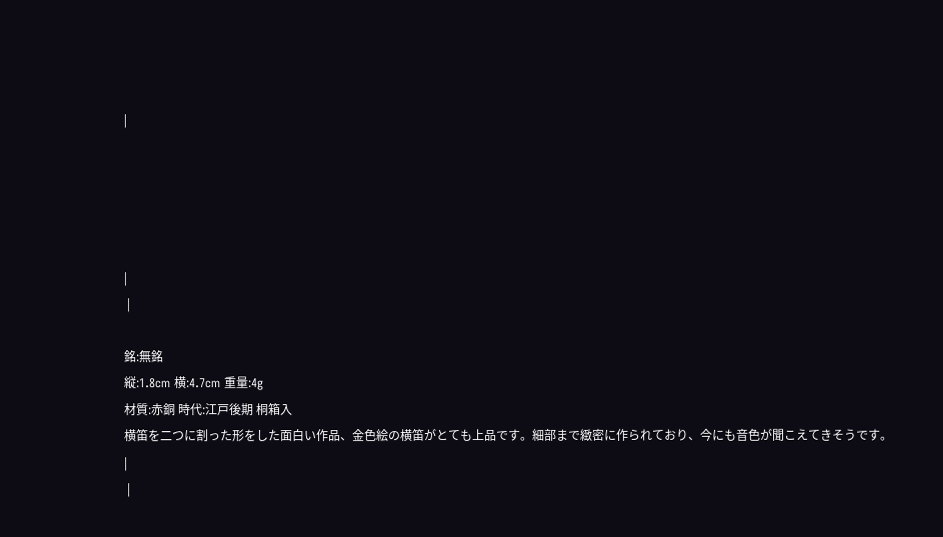|





|
 |

銘:無銘
縦:1.8cm 横:4.7cm 重量:4g
材質:赤銅 時代:江戸後期 桐箱入
横笛を二つに割った形をした面白い作品、金色絵の横笛がとても上品です。細部まで緻密に作られており、今にも音色が聞こえてきそうです。
|
 |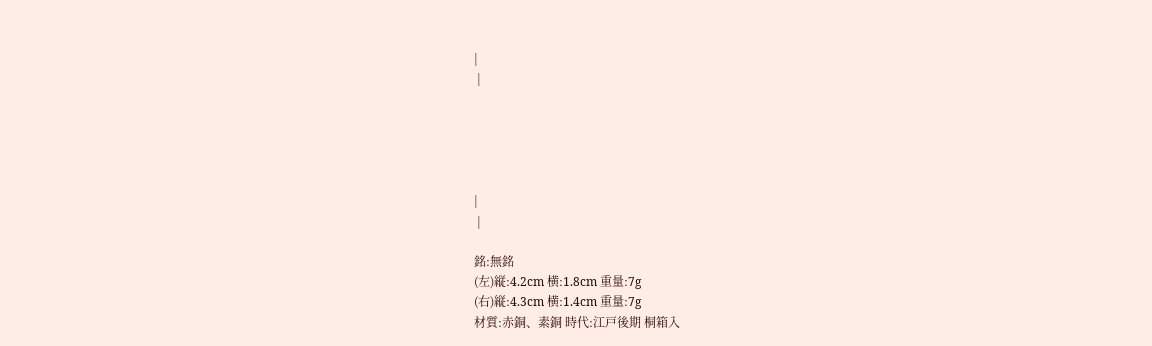|
 |





|
 |

銘:無銘
(左)縦:4.2cm 横:1.8cm 重量:7g
(右)縦:4.3cm 横:1.4cm 重量:7g
材質:赤銅、素銅 時代:江戸後期 桐箱入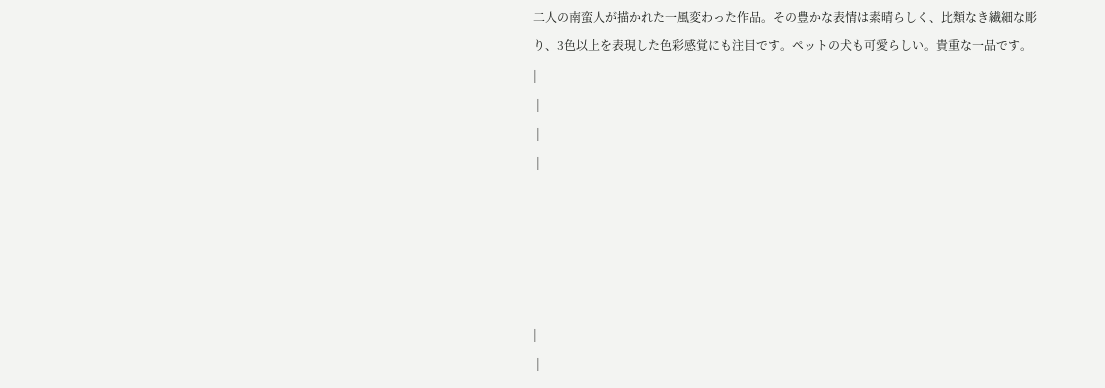二人の南蛮人が描かれた一風変わった作品。その豊かな表情は素晴らしく、比類なき繊細な彫り、3色以上を表現した色彩感覚にも注目です。ペットの犬も可愛らしい。貴重な一品です。
|
 |
 |
 |





|
 |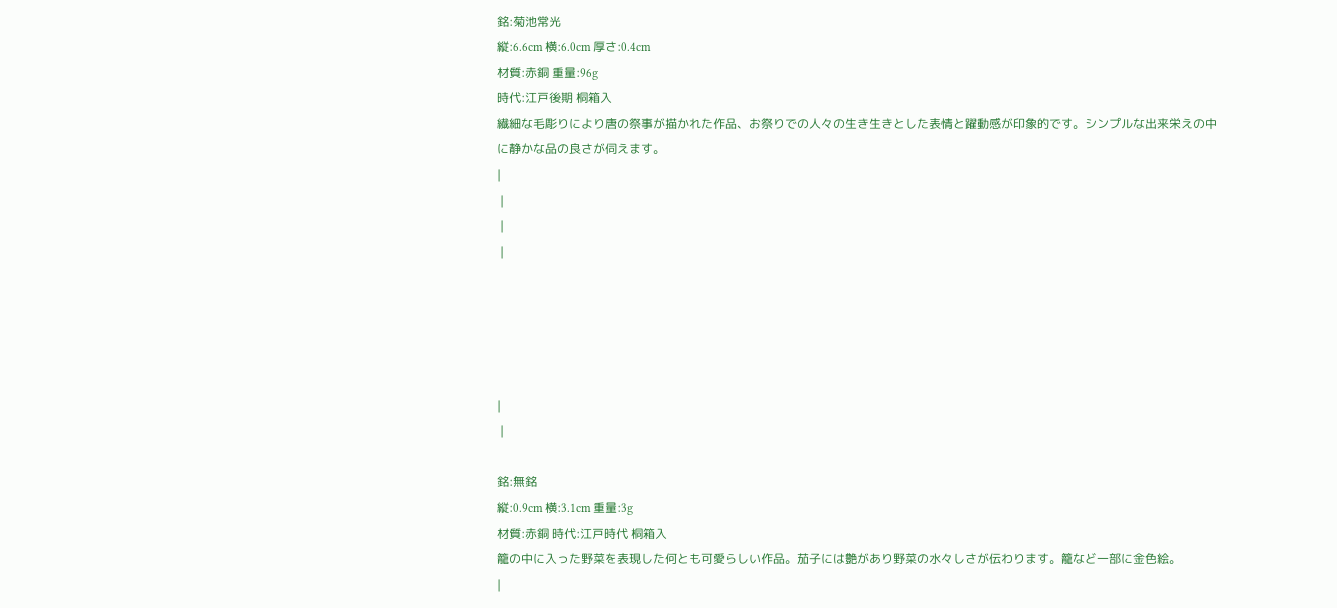銘:菊池常光
縦:6.6cm 横:6.0cm 厚さ:0.4cm
材質:赤銅 重量:96g
時代:江戸後期 桐箱入
繊細な毛彫りにより唐の祭事が描かれた作品、お祭りでの人々の生き生きとした表情と躍動感が印象的です。シンプルな出来栄えの中に静かな品の良さが伺えます。
|
 |
 |
 |





|
 |

銘:無銘
縦:0.9cm 横:3.1cm 重量:3g
材質:赤銅 時代:江戸時代 桐箱入
籠の中に入った野菜を表現した何とも可愛らしい作品。茄子には艶があり野菜の水々しさが伝わります。籠など一部に金色絵。
|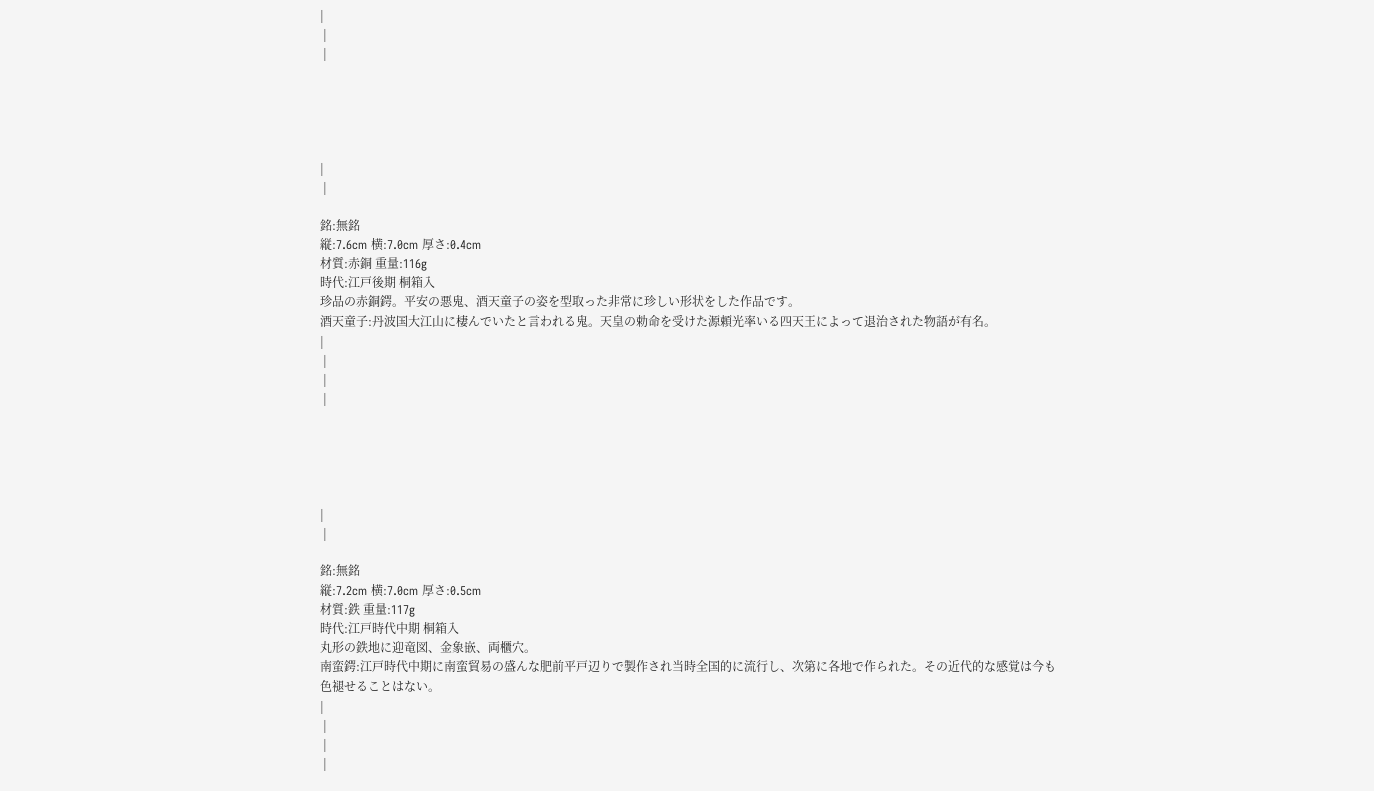|
 |
 |





|
 |

銘:無銘
縦:7.6cm 横:7.0cm 厚さ:0.4cm
材質:赤銅 重量:116g
時代:江戸後期 桐箱入
珍品の赤銅鍔。平安の悪鬼、酒天童子の姿を型取った非常に珍しい形状をした作品です。
酒天童子:丹波国大江山に棲んでいたと言われる鬼。天皇の勅命を受けた源頼光率いる四天王によって退治された物語が有名。
|
 |
 |
 |





|
 |

銘:無銘
縦:7.2cm 横:7.0cm 厚さ:0.5cm
材質:鉄 重量:117g
時代:江戸時代中期 桐箱入
丸形の鉄地に迎竜図、金象嵌、両櫃穴。
南蛮鍔:江戸時代中期に南蛮貿易の盛んな肥前平戸辺りで製作され当時全国的に流行し、次第に各地で作られた。その近代的な感覚は今も色褪せることはない。
|
 |
 |
 |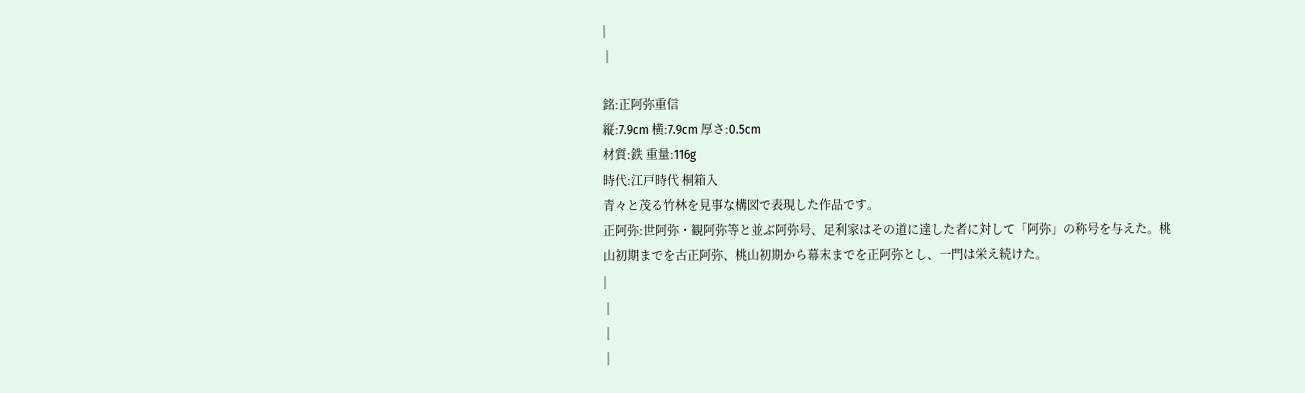|
 |

銘:正阿弥重信
縦:7.9cm 横:7.9cm 厚さ:0.5cm
材質:鉄 重量:116g
時代:江戸時代 桐箱入
青々と茂る竹林を見事な構図で表現した作品です。
正阿弥:世阿弥・観阿弥等と並ぶ阿弥号、足利家はその道に達した者に対して「阿弥」の称号を与えた。桃山初期までを古正阿弥、桃山初期から幕末までを正阿弥とし、一門は栄え続けた。
|
 |
 |
 |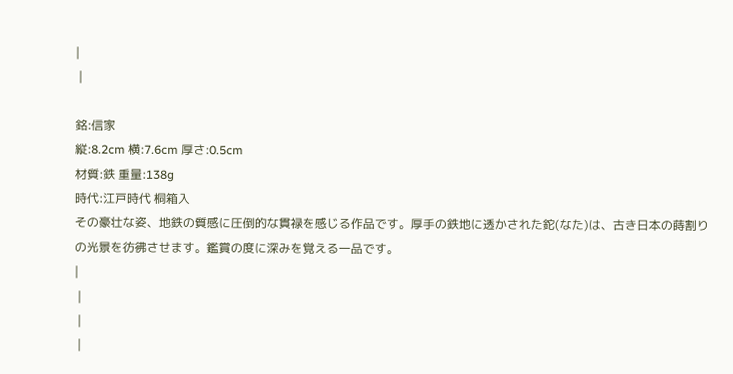|
 |

銘:信家
縦:8.2cm 横:7.6cm 厚さ:0.5cm
材質:鉄 重量:138g
時代:江戸時代 桐箱入
その豪壮な姿、地鉄の質感に圧倒的な貫禄を感じる作品です。厚手の鉄地に透かされた鉈(なた)は、古き日本の蒔割りの光景を彷彿させます。鑑賞の度に深みを覚える一品です。
|
 |
 |
 |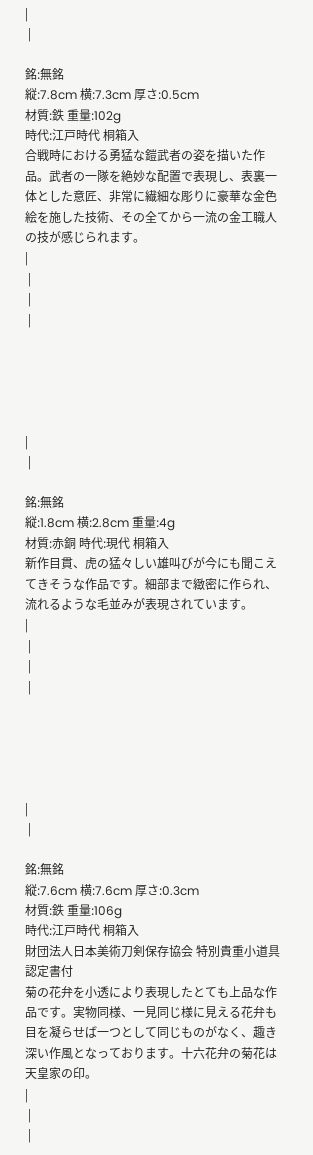|
 |

銘:無銘
縦:7.8cm 横:7.3cm 厚さ:0.5cm
材質:鉄 重量:102g
時代:江戸時代 桐箱入
合戦時における勇猛な鎧武者の姿を描いた作品。武者の一隊を絶妙な配置で表現し、表裏一体とした意匠、非常に繊細な彫りに豪華な金色絵を施した技術、その全てから一流の金工職人の技が感じられます。
|
 |
 |
 |





|
 |

銘:無銘
縦:1.8cm 横:2.8cm 重量:4g
材質:赤銅 時代:現代 桐箱入
新作目貫、虎の猛々しい雄叫びが今にも聞こえてきそうな作品です。細部まで緻密に作られ、流れるような毛並みが表現されています。
|
 |
 |
 |





|
 |

銘:無銘
縦:7.6cm 横:7.6cm 厚さ:0.3cm
材質:鉄 重量:106g
時代:江戸時代 桐箱入
財団法人日本美術刀剣保存協会 特別貴重小道具認定書付
菊の花弁を小透により表現したとても上品な作品です。実物同様、一見同じ様に見える花弁も目を凝らせば一つとして同じものがなく、趣き深い作風となっております。十六花弁の菊花は天皇家の印。
|
 |
 |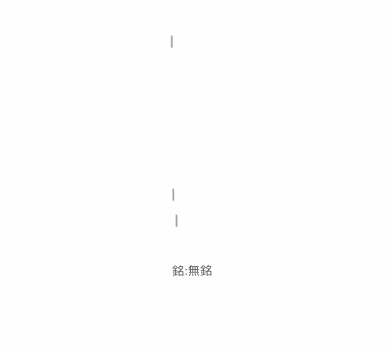|





|
 |

銘:無銘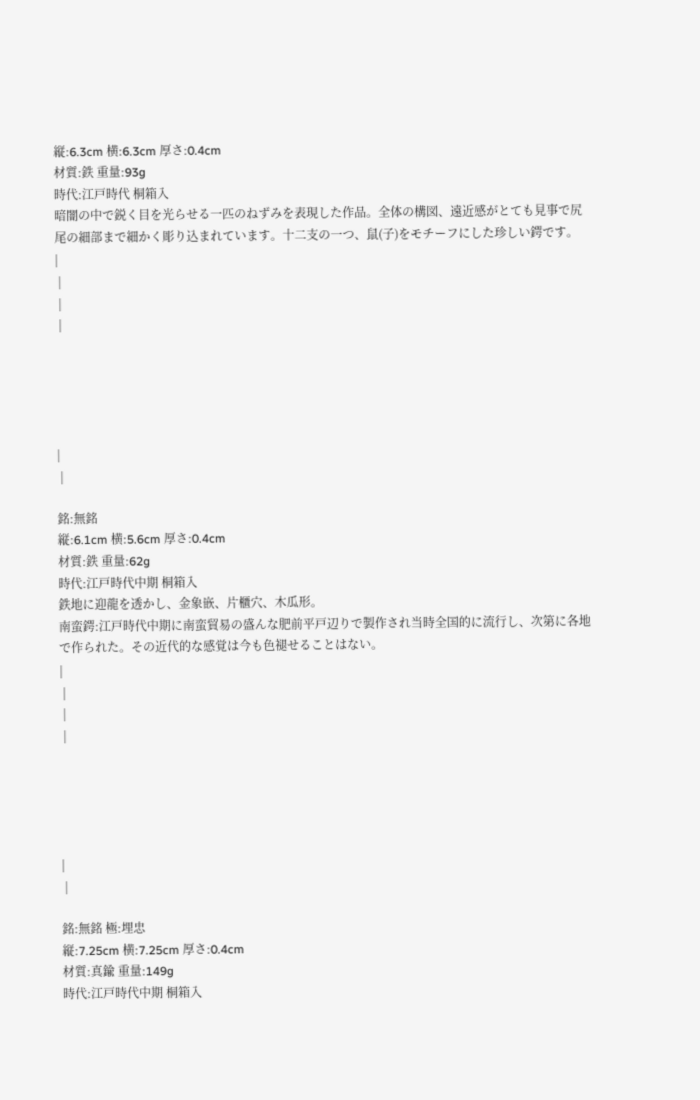縦:6.3cm 横:6.3cm 厚さ:0.4cm
材質:鉄 重量:93g
時代:江戸時代 桐箱入
暗闇の中で鋭く目を光らせる一匹のねずみを表現した作品。全体の構図、遠近感がとても見事で尻尾の細部まで細かく彫り込まれています。十二支の一つ、鼠(子)をモチーフにした珍しい鍔です。
|
 |
 |
 |





|
 |

銘:無銘
縦:6.1cm 横:5.6cm 厚さ:0.4cm
材質:鉄 重量:62g
時代:江戸時代中期 桐箱入
鉄地に迎龍を透かし、金象嵌、片櫃穴、木瓜形。
南蛮鍔:江戸時代中期に南蛮貿易の盛んな肥前平戸辺りで製作され当時全国的に流行し、次第に各地で作られた。その近代的な感覚は今も色褪せることはない。
|
 |
 |
 |





|
 |

銘:無銘 極:埋忠
縦:7.25cm 横:7.25cm 厚さ:0.4cm
材質:真鍮 重量:149g
時代:江戸時代中期 桐箱入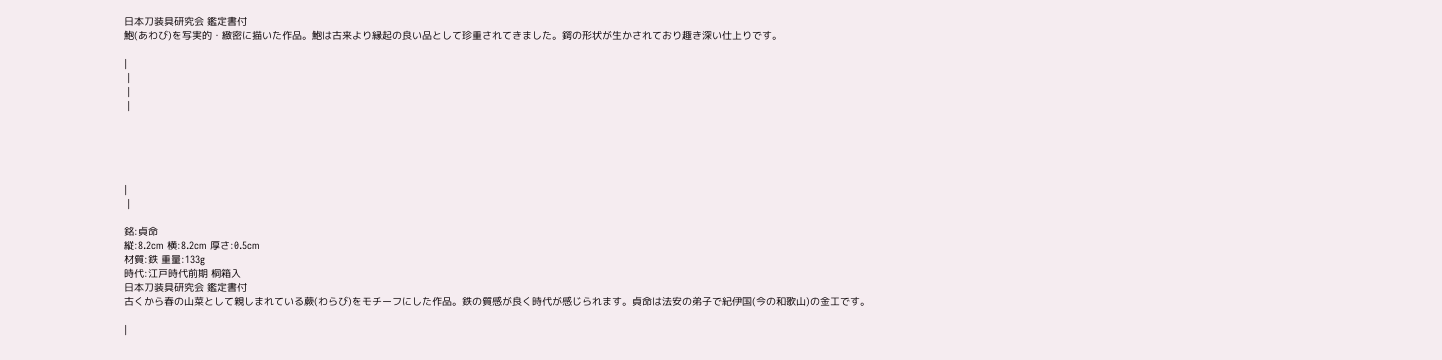日本刀装具研究会 鑑定書付
鮑(あわび)を写実的・緻密に描いた作品。鮑は古来より縁起の良い品として珍重されてきました。鍔の形状が生かされており趣き深い仕上りです。

|
 |
 |
 |





|
 |

銘:貞命
縦:8.2cm 横:8.2cm 厚さ:0.5cm
材質:鉄 重量:133g
時代:江戸時代前期 桐箱入
日本刀装具研究会 鑑定書付
古くから春の山菜として親しまれている蕨(わらび)をモチーフにした作品。鉄の質感が良く時代が感じられます。貞命は法安の弟子で紀伊国(今の和歌山)の金工です。

|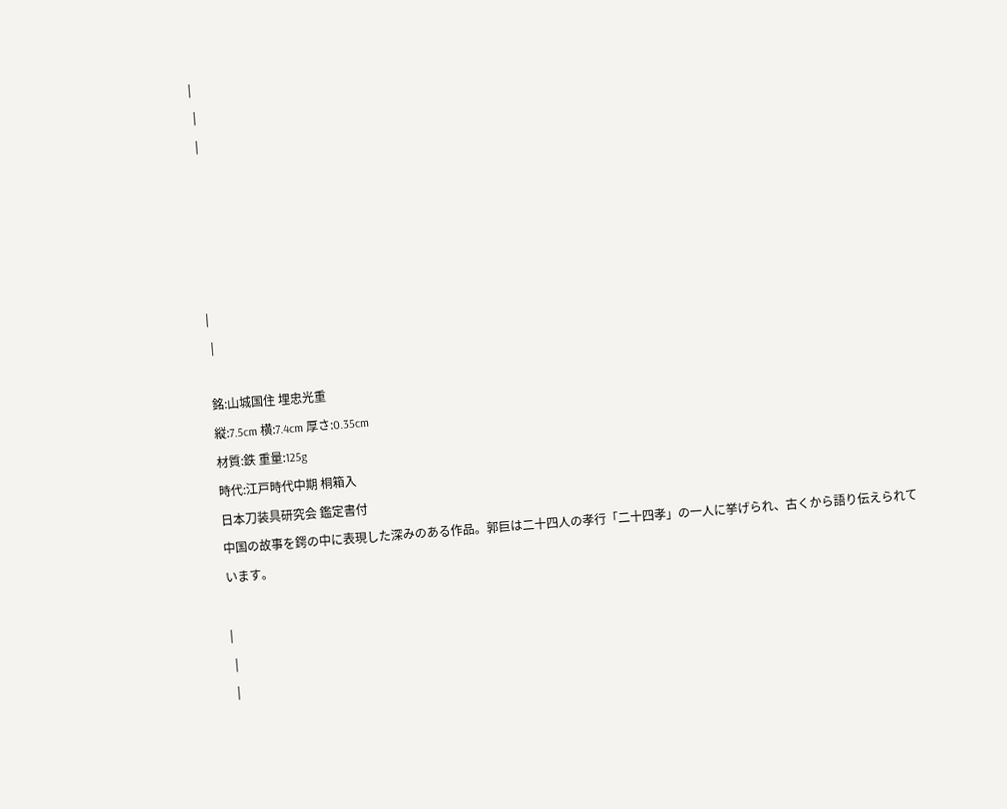|
 |
 |





|
 |

銘:山城国住 埋忠光重
縦:7.5cm 横:7.4cm 厚さ:0.35cm
材質:鉄 重量:125g
時代:江戸時代中期 桐箱入
日本刀装具研究会 鑑定書付
中国の故事を鍔の中に表現した深みのある作品。郭巨は二十四人の孝行「二十四孝」の一人に挙げられ、古くから語り伝えられています。

|
 |
 |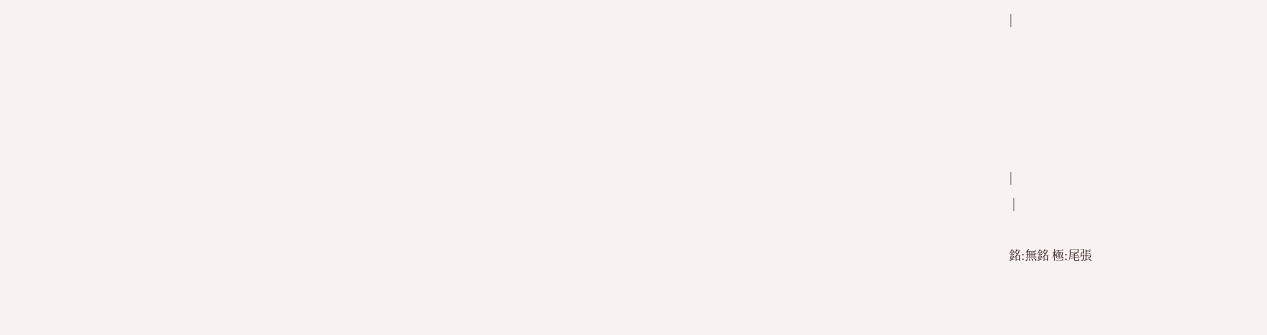|





|
 |

銘:無銘 極:尾張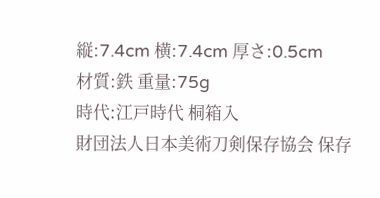縦:7.4cm 横:7.4cm 厚さ:0.5cm
材質:鉄 重量:75g
時代:江戸時代 桐箱入
財団法人日本美術刀剣保存協会 保存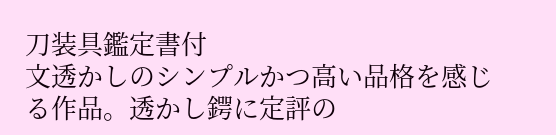刀装具鑑定書付
文透かしのシンプルかつ高い品格を感じる作品。透かし鍔に定評の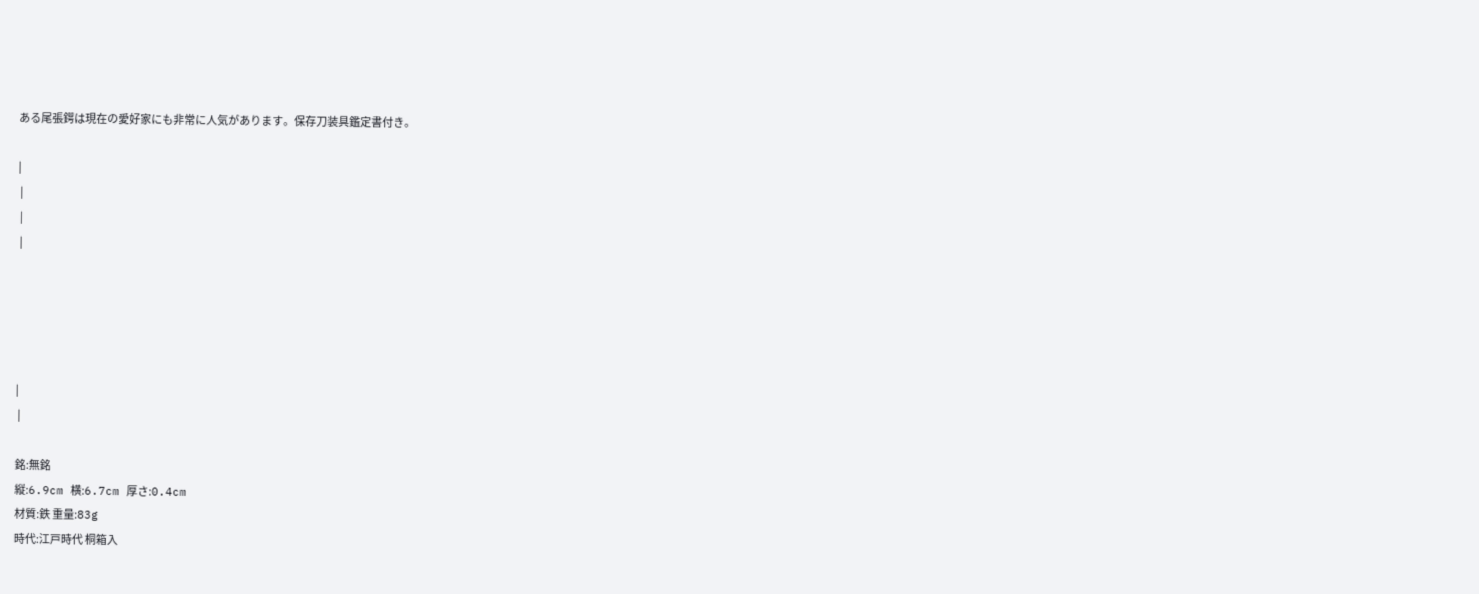ある尾張鍔は現在の愛好家にも非常に人気があります。保存刀装具鑑定書付き。

|
 |
 |
 |





|
 |

銘:無銘
縦:6.9cm 横:6.7cm 厚さ:0.4cm
材質:鉄 重量:83g
時代:江戸時代 桐箱入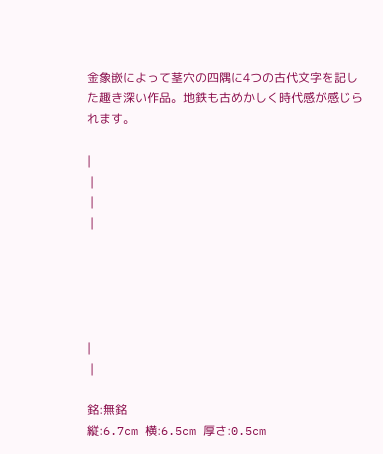金象嵌によって茎穴の四隅に4つの古代文字を記した趣き深い作品。地鉄も古めかしく時代感が感じられます。

|
 |
 |
 |





|
 |

銘:無銘
縦:6.7cm 横:6.5cm 厚さ:0.5cm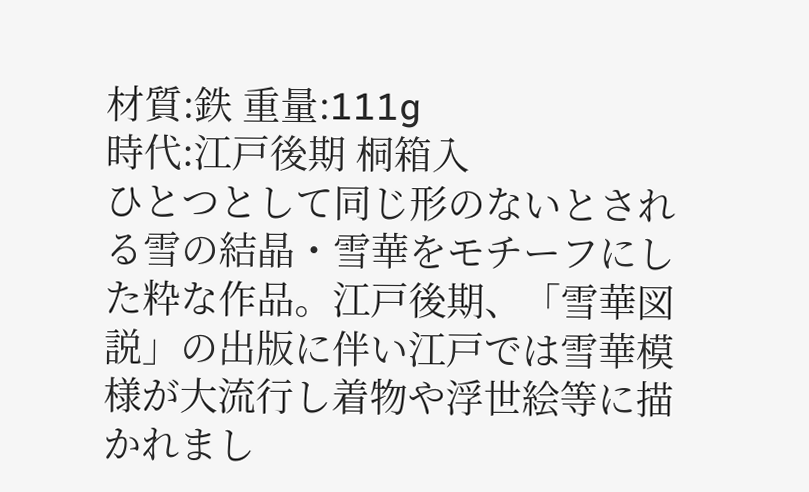材質:鉄 重量:111g
時代:江戸後期 桐箱入
ひとつとして同じ形のないとされる雪の結晶・雪華をモチーフにした粋な作品。江戸後期、「雪華図説」の出版に伴い江戸では雪華模様が大流行し着物や浮世絵等に描かれまし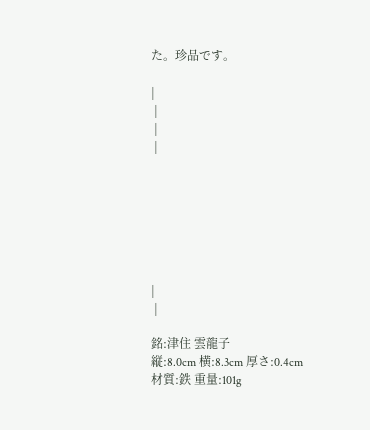た。珍品です。

|
 |
 |
 |







|
 |

銘:津住 雲龍子
縦:8.0cm 横:8.3cm 厚さ:0.4cm
材質:鉄 重量:101g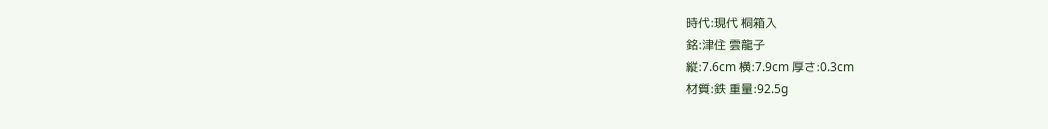時代:現代 桐箱入
銘:津住 雲龍子
縦:7.6cm 横:7.9cm 厚さ:0.3cm
材質:鉄 重量:92.5g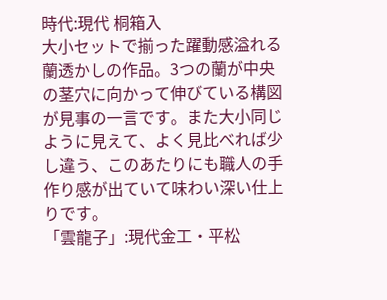時代:現代 桐箱入
大小セットで揃った躍動感溢れる蘭透かしの作品。3つの蘭が中央の茎穴に向かって伸びている構図が見事の一言です。また大小同じように見えて、よく見比べれば少し違う、このあたりにも職人の手作り感が出ていて味わい深い仕上りです。
「雲龍子」:現代金工・平松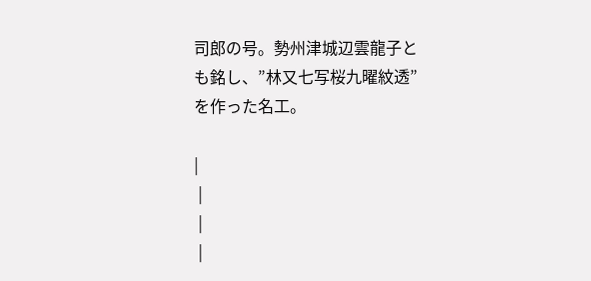司郎の号。勢州津城辺雲龍子とも銘し、”林又七写桜九曜紋透”を作った名工。

|
 |
 |
 |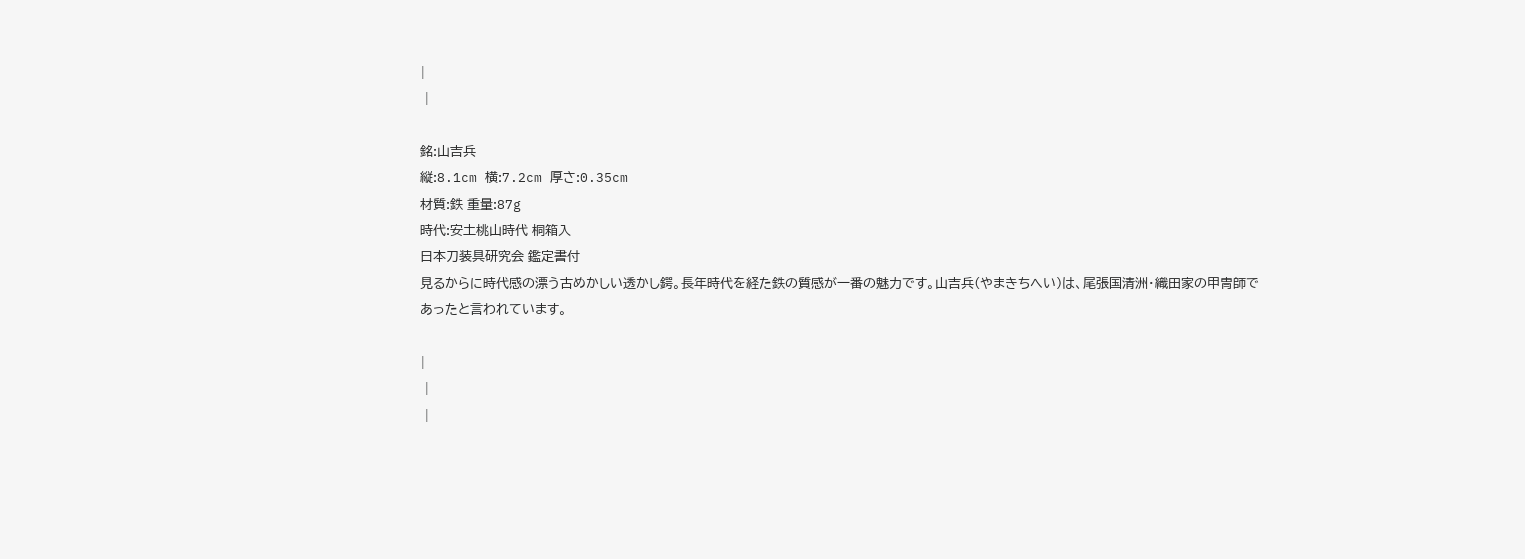|
 |

銘:山吉兵
縦:8.1cm 横:7.2cm 厚さ:0.35cm
材質:鉄 重量:87g
時代:安土桃山時代 桐箱入
日本刀装具研究会 鑑定書付
見るからに時代感の漂う古めかしい透かし鍔。長年時代を経た鉄の質感が一番の魅力です。山吉兵(やまきちへい)は、尾張国清洲・織田家の甲冑師であったと言われています。

|
 |
 |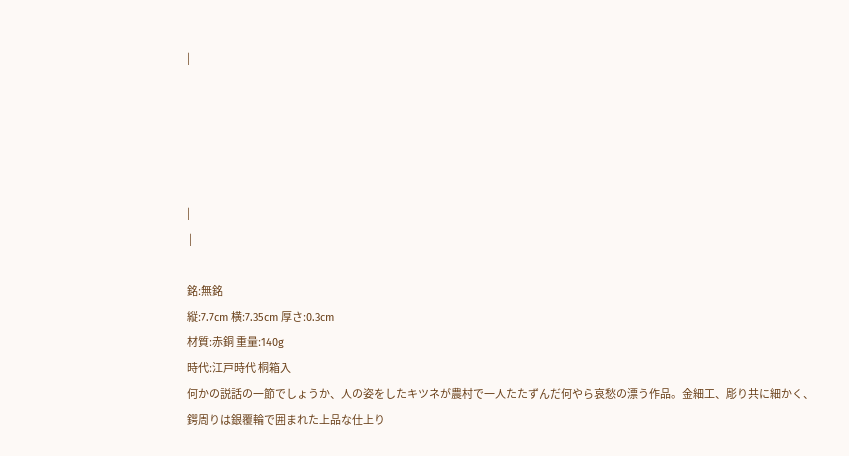|





|
 |

銘:無銘
縦:7.7cm 横:7.35cm 厚さ:0.3cm
材質:赤銅 重量:140g
時代:江戸時代 桐箱入
何かの説話の一節でしょうか、人の姿をしたキツネが農村で一人たたずんだ何やら哀愁の漂う作品。金細工、彫り共に細かく、鍔周りは銀覆輪で囲まれた上品な仕上り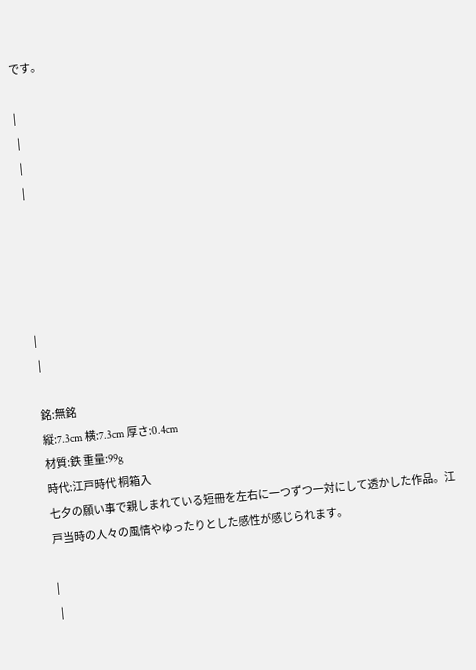です。

|
 |
 |
 |





|
 |

銘:無銘
縦:7.3cm 横:7.3cm 厚さ:0.4cm
材質:鉄 重量:99g
時代:江戸時代 桐箱入
七夕の願い事で親しまれている短冊を左右に一つずつ一対にして透かした作品。江戸当時の人々の風情やゆったりとした感性が感じられます。

|
 |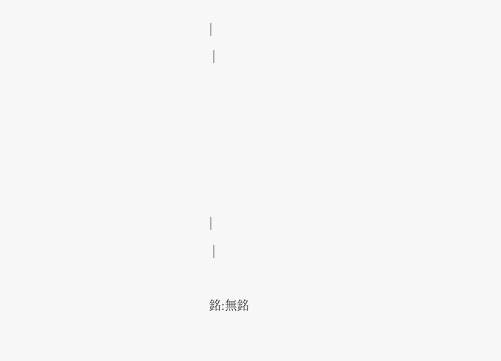|
 |





|
 |

銘:無銘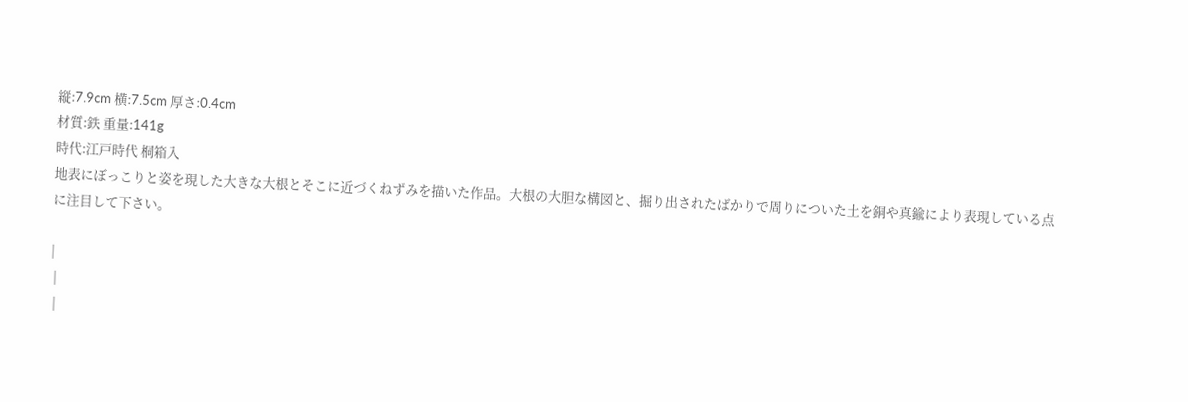縦:7.9cm 横:7.5cm 厚さ:0.4cm
材質:鉄 重量:141g
時代:江戸時代 桐箱入
地表にぼっこりと姿を現した大きな大根とそこに近づくねずみを描いた作品。大根の大胆な構図と、掘り出されたばかりで周りについた土を銅や真鍮により表現している点に注目して下さい。

|
 |
 |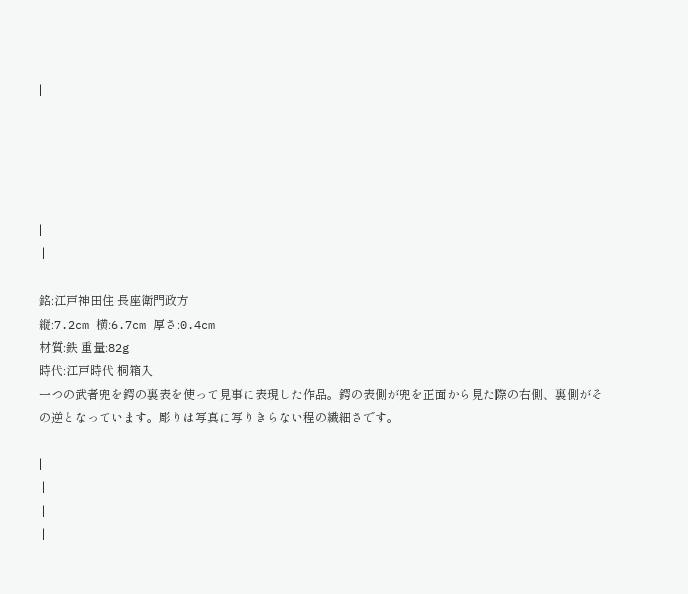|





|
 |

銘:江戸神田住 長座衛門政方
縦:7.2cm 横:6.7cm 厚さ:0.4cm
材質:鉄 重量:82g
時代:江戸時代 桐箱入
一つの武者兜を鍔の裏表を使って見事に表現した作品。鍔の表側が兜を正面から見た際の右側、裏側がその逆となっています。彫りは写真に写りきらない程の繊細さです。

|
 |
 |
 |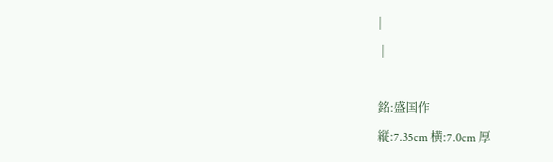|
 |

銘:盛国作
縦:7.35cm 横:7.0cm 厚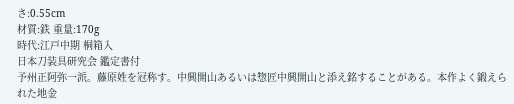さ:0.55cm
材質:鉄 重量:170g
時代:江戸中期 桐箱入
日本刀装具研究会 鑑定書付
予州正阿弥一派。藤原姓を冠称す。中興開山あるいは惣匠中興開山と添え銘することがある。本作よく鍛えられた地金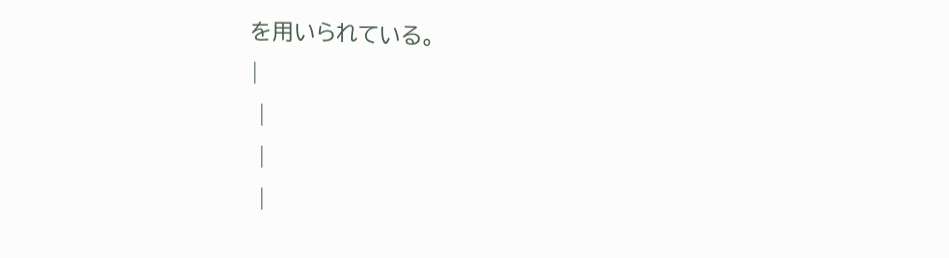を用いられている。
|
 |
 |
 |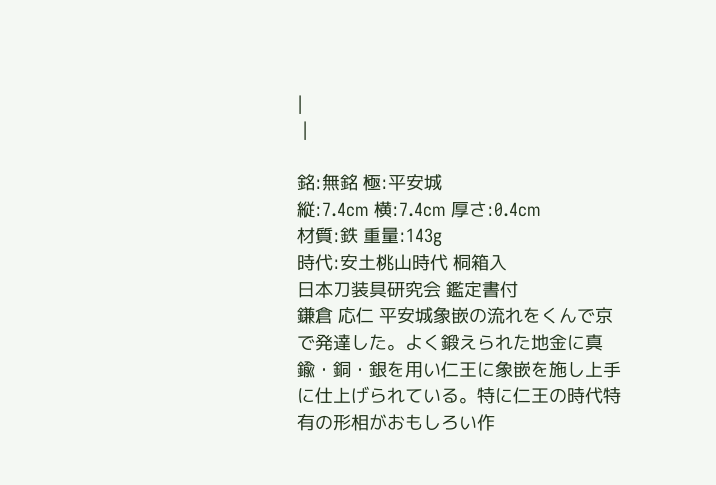|
 |

銘:無銘 極:平安城
縦:7.4cm 横:7.4cm 厚さ:0.4cm
材質:鉄 重量:143g
時代:安土桃山時代 桐箱入
日本刀装具研究会 鑑定書付
鎌倉 応仁 平安城象嵌の流れをくんで京で発達した。よく鍛えられた地金に真鍮・銅・銀を用い仁王に象嵌を施し上手に仕上げられている。特に仁王の時代特有の形相がおもしろい作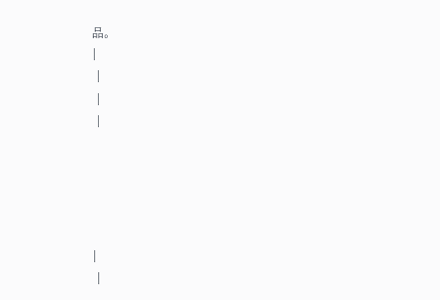品。
|
 |
 |
 |





|
 |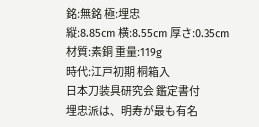銘:無銘 極:埋忠
縦:8.85cm 横:8.55cm 厚さ:0.35cm
材質:素銅 重量:119g
時代:江戸初期 桐箱入
日本刀装具研究会 鑑定書付
埋忠派は、明寿が最も有名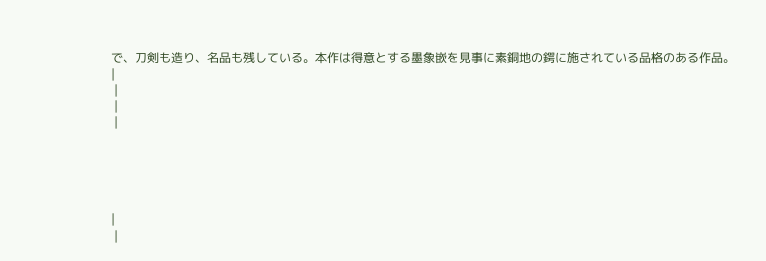で、刀剣も造り、名品も残している。本作は得意とする墨象嵌を見事に素銅地の鍔に施されている品格のある作品。
|
 |
 |
 |





|
 |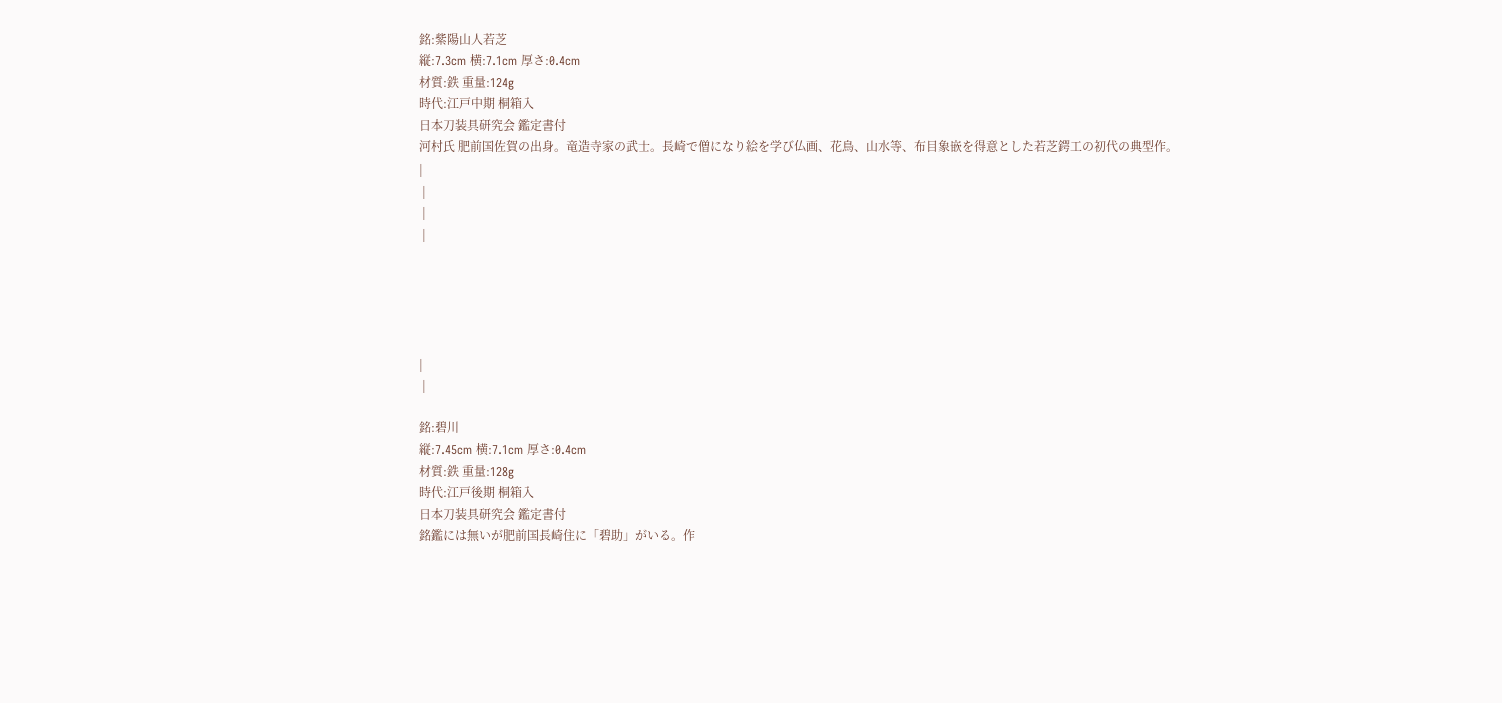銘:紫陽山人若芝
縦:7.3cm 横:7.1cm 厚さ:0.4cm
材質:鉄 重量:124g
時代:江戸中期 桐箱入
日本刀装具研究会 鑑定書付
河村氏 肥前国佐賀の出身。竜造寺家の武士。長崎で僧になり絵を学び仏画、花鳥、山水等、布目象嵌を得意とした若芝鍔工の初代の典型作。
|
 |
 |
 |





|
 |

銘:碧川
縦:7.45cm 横:7.1cm 厚さ:0.4cm
材質:鉄 重量:128g
時代:江戸後期 桐箱入
日本刀装具研究会 鑑定書付
銘鑑には無いが肥前国長崎住に「碧助」がいる。作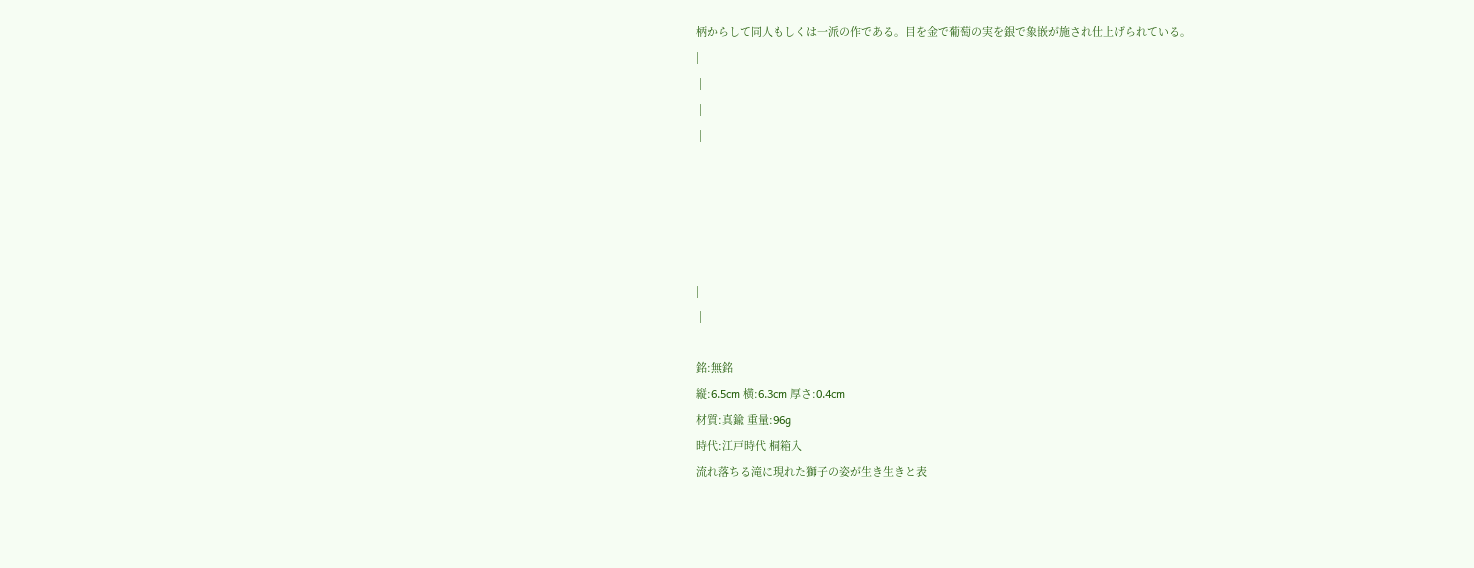柄からして同人もしくは一派の作である。目を金で葡萄の実を銀で象嵌が施され仕上げられている。
|
 |
 |
 |





|
 |

銘:無銘
縦:6.5cm 横:6.3cm 厚さ:0.4cm
材質:真鍮 重量:96g
時代:江戸時代 桐箱入
流れ落ちる滝に現れた獅子の姿が生き生きと表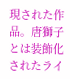現された作品。唐獅子とは装飾化されたライ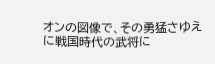オンの図像で、その勇猛さゆえに戦国時代の武将に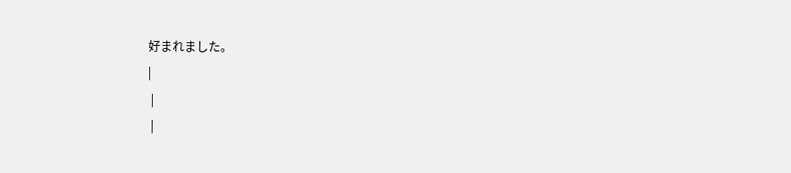好まれました。
|
 |
 |